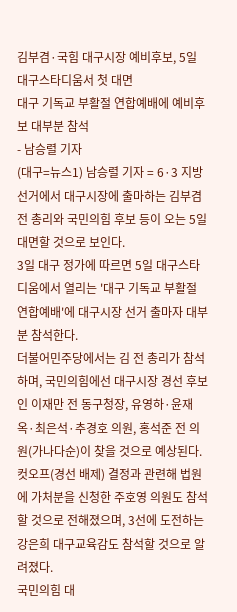김부겸·국힘 대구시장 예비후보, 5일 대구스타디움서 첫 대면
대구 기독교 부활절 연합예배에 예비후보 대부분 참석
- 남승렬 기자
(대구=뉴스1) 남승렬 기자 = 6·3 지방선거에서 대구시장에 출마하는 김부겸 전 총리와 국민의힘 후보 등이 오는 5일 대면할 것으로 보인다.
3일 대구 정가에 따르면 5일 대구스타디움에서 열리는 '대구 기독교 부활절 연합예배'에 대구시장 선거 출마자 대부분 참석한다.
더불어민주당에서는 김 전 총리가 참석하며, 국민의힘에선 대구시장 경선 후보인 이재만 전 동구청장, 유영하·윤재옥·최은석·추경호 의원, 홍석준 전 의원(가나다순)이 찾을 것으로 예상된다.
컷오프(경선 배제) 결정과 관련해 법원에 가처분을 신청한 주호영 의원도 참석할 것으로 전해졌으며, 3선에 도전하는 강은희 대구교육감도 참석할 것으로 알려졌다.
국민의힘 대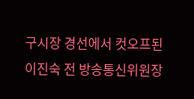구시장 경선에서 컷오프된 이진숙 전 방송통신위원장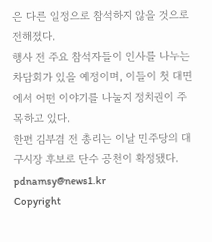은 다른 일정으로 참석하지 않을 것으로 전해졌다.
행사 전 주요 참석자들이 인사를 나누는 차담회가 있을 예정이며, 이들이 첫 대면에서 어떤 이야기를 나눌지 정치권이 주목하고 있다.
한편 김부겸 전 총리는 이날 민주당의 대구시장 후보로 단수 공천이 확정됐다.
pdnamsy@news1.kr
Copyright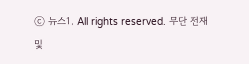ⓒ 뉴스1. All rights reserved. 무단 전재 및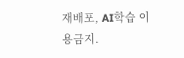재배포, AI학습 이용금지.